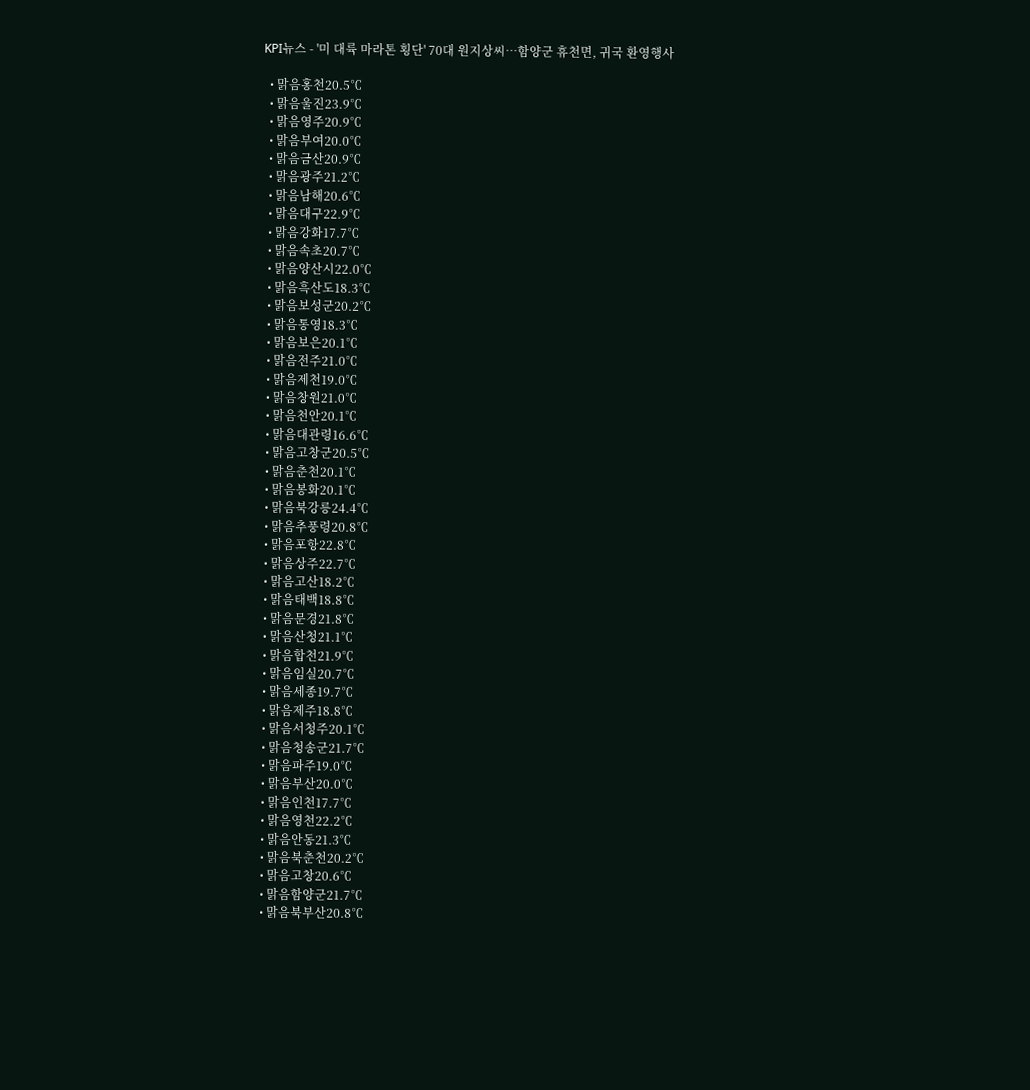KPI뉴스 - '미 대륙 마라톤 횡단' 70대 원지상씨…함양군 휴천면, 귀국 환영행사

  • 맑음홍천20.5℃
  • 맑음울진23.9℃
  • 맑음영주20.9℃
  • 맑음부여20.0℃
  • 맑음금산20.9℃
  • 맑음광주21.2℃
  • 맑음남해20.6℃
  • 맑음대구22.9℃
  • 맑음강화17.7℃
  • 맑음속초20.7℃
  • 맑음양산시22.0℃
  • 맑음흑산도18.3℃
  • 맑음보성군20.2℃
  • 맑음통영18.3℃
  • 맑음보은20.1℃
  • 맑음전주21.0℃
  • 맑음제천19.0℃
  • 맑음창원21.0℃
  • 맑음천안20.1℃
  • 맑음대관령16.6℃
  • 맑음고창군20.5℃
  • 맑음춘천20.1℃
  • 맑음봉화20.1℃
  • 맑음북강릉24.4℃
  • 맑음추풍령20.8℃
  • 맑음포항22.8℃
  • 맑음상주22.7℃
  • 맑음고산18.2℃
  • 맑음태백18.8℃
  • 맑음문경21.8℃
  • 맑음산청21.1℃
  • 맑음합천21.9℃
  • 맑음임실20.7℃
  • 맑음세종19.7℃
  • 맑음제주18.8℃
  • 맑음서청주20.1℃
  • 맑음청송군21.7℃
  • 맑음파주19.0℃
  • 맑음부산20.0℃
  • 맑음인천17.7℃
  • 맑음영천22.2℃
  • 맑음안동21.3℃
  • 맑음북춘천20.2℃
  • 맑음고창20.6℃
  • 맑음함양군21.7℃
  • 맑음북부산20.8℃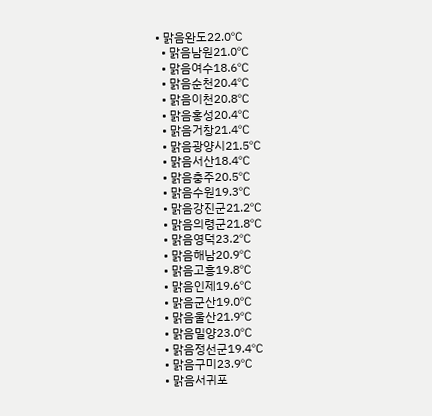• 맑음완도22.0℃
  • 맑음남원21.0℃
  • 맑음여수18.6℃
  • 맑음순천20.4℃
  • 맑음이천20.8℃
  • 맑음홍성20.4℃
  • 맑음거창21.4℃
  • 맑음광양시21.5℃
  • 맑음서산18.4℃
  • 맑음충주20.5℃
  • 맑음수원19.3℃
  • 맑음강진군21.2℃
  • 맑음의령군21.8℃
  • 맑음영덕23.2℃
  • 맑음해남20.9℃
  • 맑음고흥19.8℃
  • 맑음인제19.6℃
  • 맑음군산19.0℃
  • 맑음울산21.9℃
  • 맑음밀양23.0℃
  • 맑음정선군19.4℃
  • 맑음구미23.9℃
  • 맑음서귀포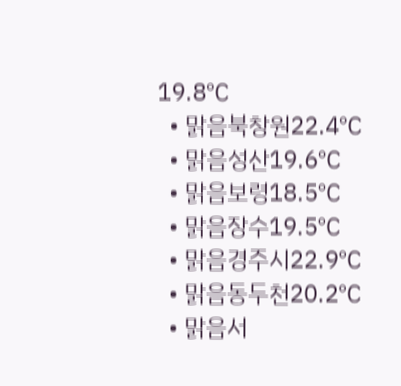19.8℃
  • 맑음북창원22.4℃
  • 맑음성산19.6℃
  • 맑음보령18.5℃
  • 맑음장수19.5℃
  • 맑음경주시22.9℃
  • 맑음동두천20.2℃
  • 맑음서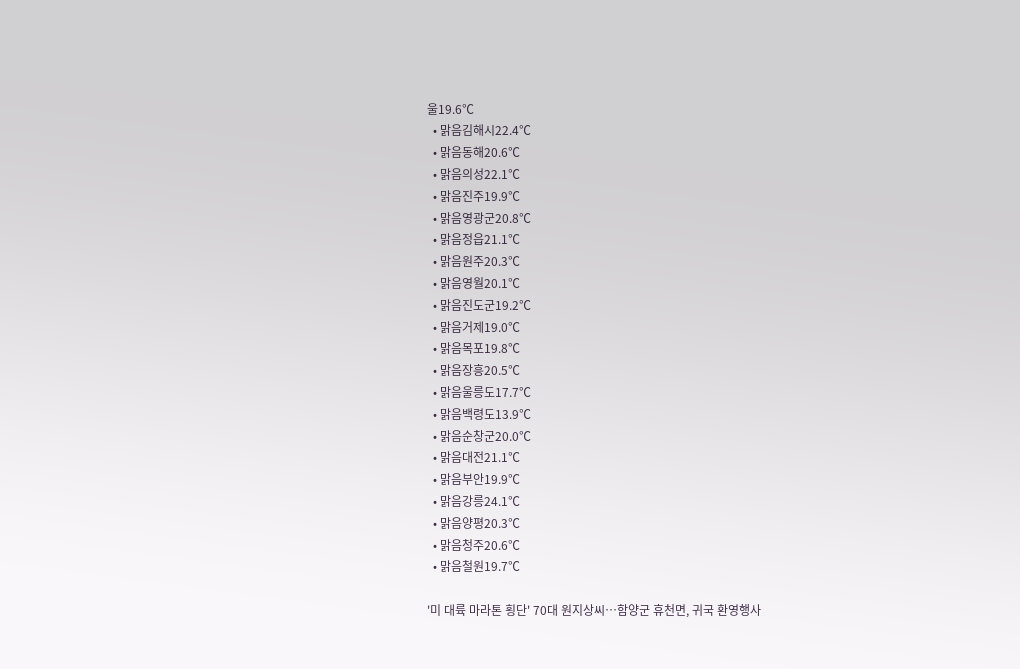울19.6℃
  • 맑음김해시22.4℃
  • 맑음동해20.6℃
  • 맑음의성22.1℃
  • 맑음진주19.9℃
  • 맑음영광군20.8℃
  • 맑음정읍21.1℃
  • 맑음원주20.3℃
  • 맑음영월20.1℃
  • 맑음진도군19.2℃
  • 맑음거제19.0℃
  • 맑음목포19.8℃
  • 맑음장흥20.5℃
  • 맑음울릉도17.7℃
  • 맑음백령도13.9℃
  • 맑음순창군20.0℃
  • 맑음대전21.1℃
  • 맑음부안19.9℃
  • 맑음강릉24.1℃
  • 맑음양평20.3℃
  • 맑음청주20.6℃
  • 맑음철원19.7℃

'미 대륙 마라톤 횡단' 70대 원지상씨…함양군 휴천면, 귀국 환영행사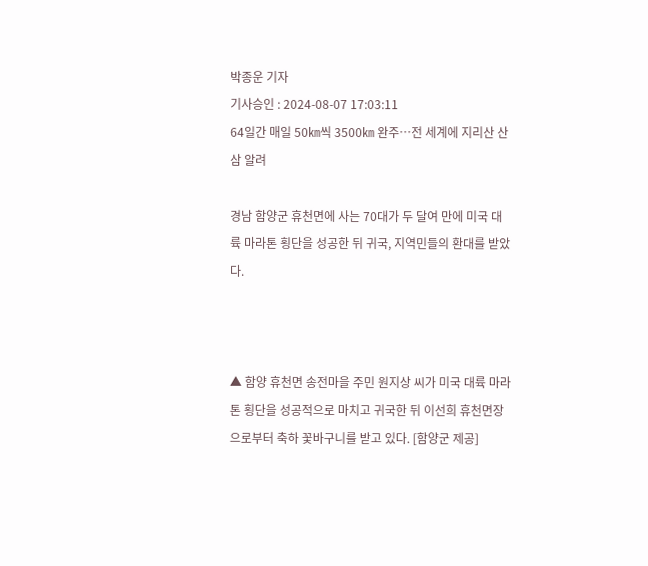박종운 기자
기사승인 : 2024-08-07 17:03:11
64일간 매일 50㎞씩 3500㎞ 완주…전 세계에 지리산 산삼 알려

경남 함양군 휴천면에 사는 70대가 두 달여 만에 미국 대륙 마라톤 횡단을 성공한 뒤 귀국, 지역민들의 환대를 받았다.



▲ 함양 휴천면 송전마을 주민 원지상 씨가 미국 대륙 마라톤 횡단을 성공적으로 마치고 귀국한 뒤 이선희 휴천면장으로부터 축하 꽃바구니를 받고 있다. [함양군 제공]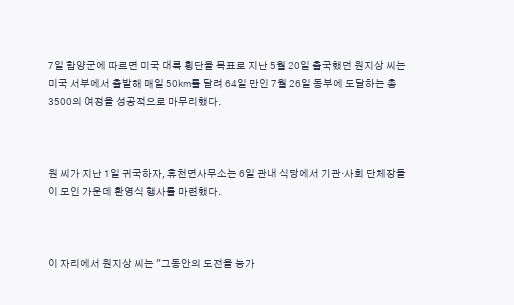7일 함양군에 따르면 미국 대륙 횡단을 목표로 지난 5월 20일 출국했던 원지상 씨는 미국 서부에서 출발해 매일 50㎞를 달려 64일 만인 7월 26일 동부에 도달하는 총 3500의 여정을 성공적으로 마무리했다.



원 씨가 지난 1일 귀국하자, 휴천면사무소는 6일 관내 식당에서 기관·사회 단체장들이 모인 가운데 환영식 행사를 마련했다.



이 자리에서 원지상 씨는 "그동안의 도전을 능가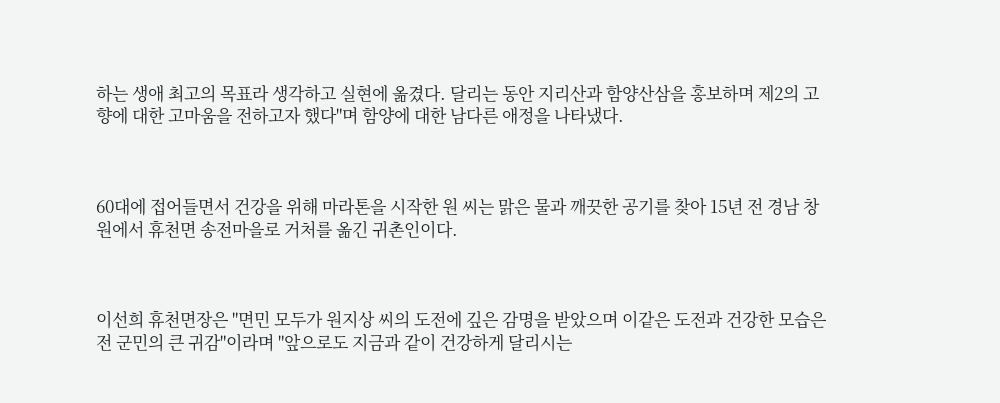하는 생애 최고의 목표라 생각하고 실현에 옮겼다. 달리는 동안 지리산과 함양산삼을 홍보하며 제2의 고향에 대한 고마움을 전하고자 했다"며 함양에 대한 남다른 애정을 나타냈다.



60대에 접어들면서 건강을 위해 마라톤을 시작한 원 씨는 맑은 물과 깨끗한 공기를 찾아 15년 전 경남 창원에서 휴천면 송전마을로 거처를 옮긴 귀촌인이다.



이선희 휴천면장은 "면민 모두가 원지상 씨의 도전에 깊은 감명을 받았으며 이같은 도전과 건강한 모습은 전 군민의 큰 귀감"이라며 "앞으로도 지금과 같이 건강하게 달리시는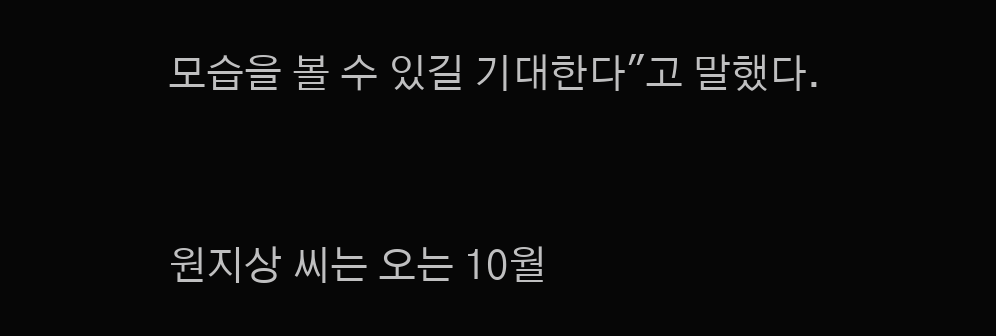모습을 볼 수 있길 기대한다"고 말했다.



원지상 씨는 오는 10월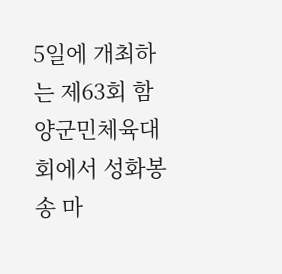5일에 개최하는 제63회 함양군민체육대회에서 성화봉송 마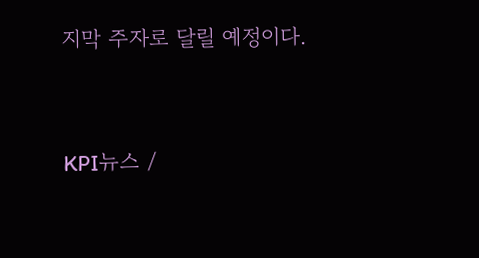지막 주자로 달릴 예정이다.



KPI뉴스 /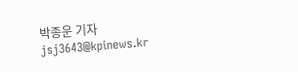박종운 기자 jsj3643@kpinews.kr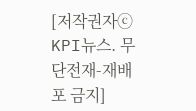[저작권자ⓒ KPI뉴스. 무단전재-재배포 금지]